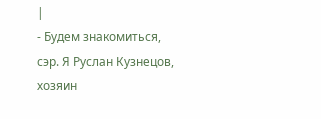|
- Будем знакомиться, сэр. Я Руслан Кузнецов, хозяин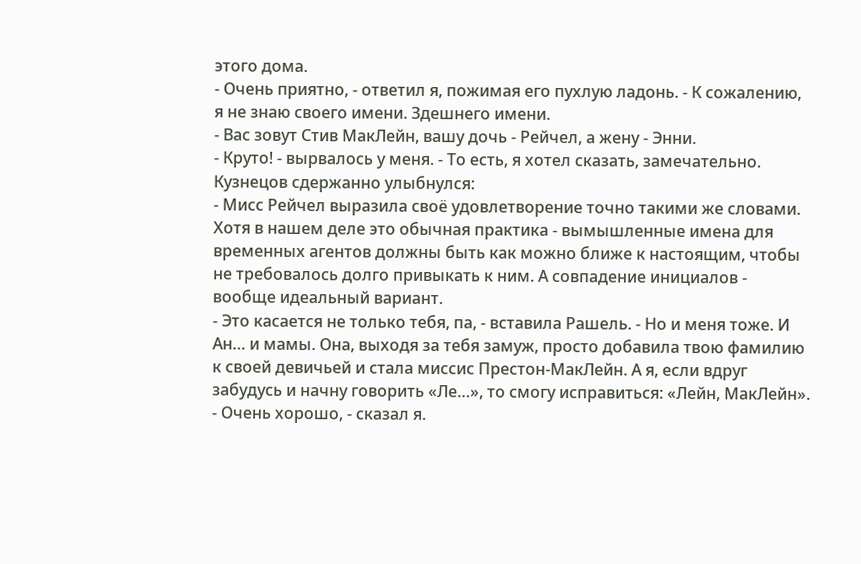этого дома.
- Очень приятно, - ответил я, пожимая его пухлую ладонь. - К сожалению, я не знаю своего имени. Здешнего имени.
- Вас зовут Стив МакЛейн, вашу дочь - Рейчел, а жену - Энни.
- Круто! - вырвалось у меня. - То есть, я хотел сказать, замечательно.
Кузнецов сдержанно улыбнулся:
- Мисс Рейчел выразила своё удовлетворение точно такими же словами. Хотя в нашем деле это обычная практика - вымышленные имена для временных агентов должны быть как можно ближе к настоящим, чтобы не требовалось долго привыкать к ним. А совпадение инициалов - вообще идеальный вариант.
- Это касается не только тебя, па, - вставила Рашель. - Но и меня тоже. И Ан… и мамы. Она, выходя за тебя замуж, просто добавила твою фамилию к своей девичьей и стала миссис Престон-МакЛейн. А я, если вдруг забудусь и начну говорить «Ле…», то смогу исправиться: «Лейн, МакЛейн».
- Очень хорошо, - сказал я.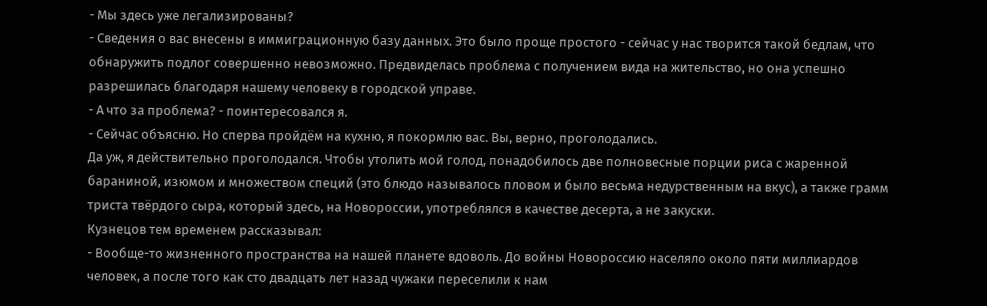- Мы здесь уже легализированы?
- Сведения о вас внесены в иммиграционную базу данных. Это было проще простого - сейчас у нас творится такой бедлам, что обнаружить подлог совершенно невозможно. Предвиделась проблема с получением вида на жительство, но она успешно разрешилась благодаря нашему человеку в городской управе.
- А что за проблема? - поинтересовался я.
- Сейчас объясню. Но сперва пройдём на кухню, я покормлю вас. Вы, верно, проголодались.
Да уж, я действительно проголодался. Чтобы утолить мой голод, понадобилось две полновесные порции риса с жаренной бараниной, изюмом и множеством специй (это блюдо называлось пловом и было весьма недурственным на вкус), а также грамм триста твёрдого сыра, который здесь, на Новороссии, употреблялся в качестве десерта, а не закуски.
Кузнецов тем временем рассказывал:
- Вообще-то жизненного пространства на нашей планете вдоволь. До войны Новороссию населяло около пяти миллиардов человек, а после того как сто двадцать лет назад чужаки переселили к нам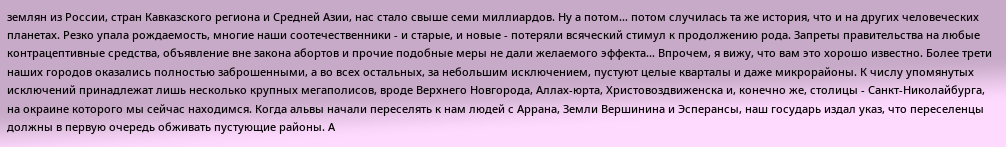землян из России, стран Кавказского региона и Средней Азии, нас стало свыше семи миллиардов. Ну а потом… потом случилась та же история, что и на других человеческих планетах. Резко упала рождаемость, многие наши соотечественники - и старые, и новые - потеряли всяческий стимул к продолжению рода. Запреты правительства на любые контрацептивные средства, объявление вне закона абортов и прочие подобные меры не дали желаемого эффекта… Впрочем, я вижу, что вам это хорошо известно. Более трети наших городов оказались полностью заброшенными, а во всех остальных, за небольшим исключением, пустуют целые кварталы и даже микрорайоны. К числу упомянутых исключений принадлежат лишь несколько крупных мегаполисов, вроде Верхнего Новгорода, Аллах-юрта, Христовоздвиженска и, конечно же, столицы - Санкт-Николайбурга, на окраине которого мы сейчас находимся. Когда альвы начали переселять к нам людей с Аррана, Земли Вершинина и Эсперансы, наш государь издал указ, что переселенцы должны в первую очередь обживать пустующие районы. А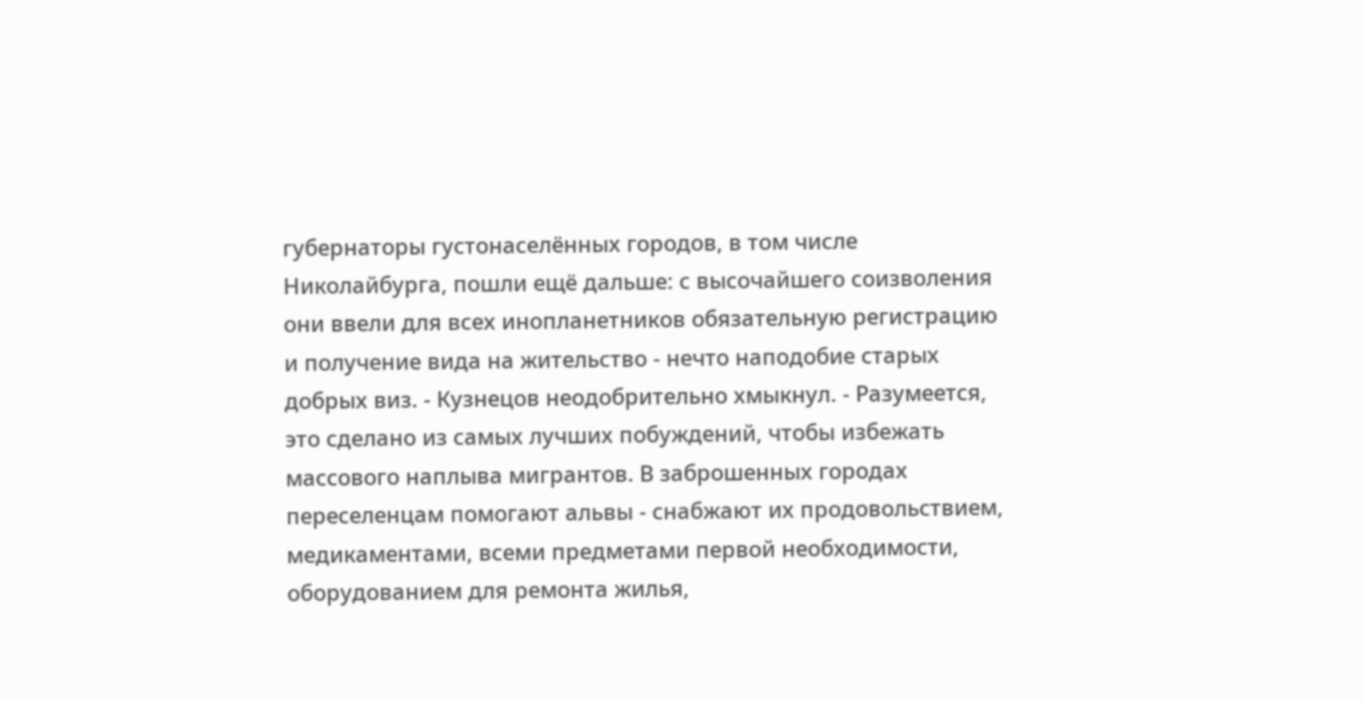губернаторы густонаселённых городов, в том числе Николайбурга, пошли ещё дальше: с высочайшего соизволения они ввели для всех инопланетников обязательную регистрацию и получение вида на жительство - нечто наподобие старых добрых виз. - Кузнецов неодобрительно хмыкнул. - Разумеется, это сделано из самых лучших побуждений, чтобы избежать массового наплыва мигрантов. В заброшенных городах переселенцам помогают альвы - снабжают их продовольствием, медикаментами, всеми предметами первой необходимости, оборудованием для ремонта жилья,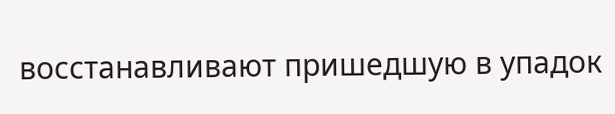восстанавливают пришедшую в упадок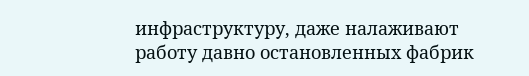инфраструктуру, даже налаживают работу давно остановленных фабрик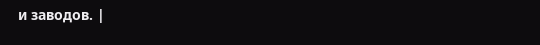и заводов. |